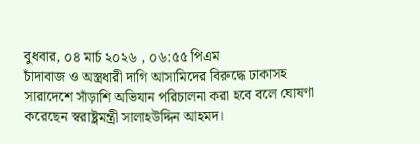বুধবার, ০৪ মার্চ ২০২৬ , ০৬:৫৫ পিএম
চাঁদাবাজ ও অস্ত্রধারী দাগি আসামিদের বিরুদ্ধে ঢাকাসহ সারাদেশে সাঁড়াশি অভিযান পরিচালনা করা হবে বলে ঘোষণা করেছেন স্বরাষ্ট্রমন্ত্রী সালাহউদ্দিন আহমদ।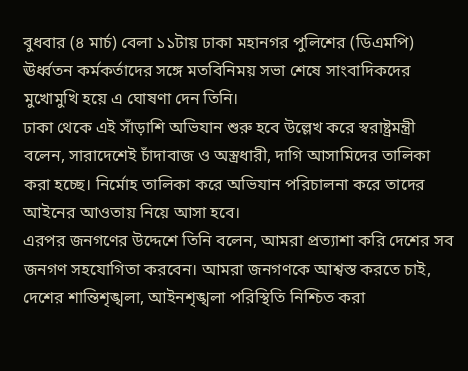বুধবার (৪ মার্চ) বেলা ১১টায় ঢাকা মহানগর পুলিশের (ডিএমপি) ঊর্ধ্বতন কর্মকর্তাদের সঙ্গে মতবিনিময় সভা শেষে সাংবাদিকদের মুখোমুখি হয়ে এ ঘোষণা দেন তিনি।
ঢাকা থেকে এই সাঁড়াশি অভিযান শুরু হবে উল্লেখ করে স্বরাষ্ট্রমন্ত্রী বলেন, সারাদেশেই চাঁদাবাজ ও অস্ত্রধারী, দাগি আসামিদের তালিকা করা হচ্ছে। নির্মোহ তালিকা করে অভিযান পরিচালনা করে তাদের আইনের আওতায় নিয়ে আসা হবে।
এরপর জনগণের উদ্দেশে তিনি বলেন, আমরা প্রত্যাশা করি দেশের সব জনগণ সহযোগিতা করবেন। আমরা জনগণকে আশ্বস্ত করতে চাই, দেশের শান্তিশৃঙ্খলা, আইনশৃঙ্খলা পরিস্থিতি নিশ্চিত করা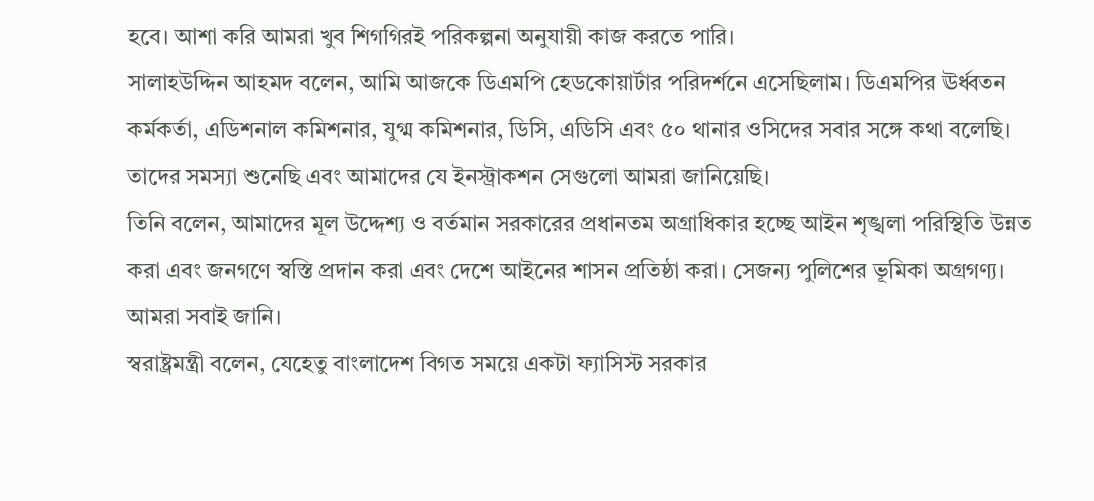হবে। আশা করি আমরা খুব শিগগিরই পরিকল্পনা অনুযায়ী কাজ করতে পারি।
সালাহউদ্দিন আহমদ বলেন, আমি আজকে ডিএমপি হেডকোয়ার্টার পরিদর্শনে এসেছিলাম। ডিএমপির ঊর্ধ্বতন কর্মকর্তা, এডিশনাল কমিশনার, যুগ্ম কমিশনার, ডিসি, এডিসি এবং ৫০ থানার ওসিদের সবার সঙ্গে কথা বলেছি। তাদের সমস্যা শুনেছি এবং আমাদের যে ইনস্ট্রাকশন সেগুলো আমরা জানিয়েছি।
তিনি বলেন, আমাদের মূল উদ্দেশ্য ও বর্তমান সরকারের প্রধানতম অগ্রাধিকার হচ্ছে আইন শৃঙ্খলা পরিস্থিতি উন্নত করা এবং জনগণে স্বস্তি প্রদান করা এবং দেশে আইনের শাসন প্রতিষ্ঠা করা। সেজন্য পুলিশের ভূমিকা অগ্রগণ্য। আমরা সবাই জানি।
স্বরাষ্ট্রমন্ত্রী বলেন, যেহেতু বাংলাদেশ বিগত সময়ে একটা ফ্যাসিস্ট সরকার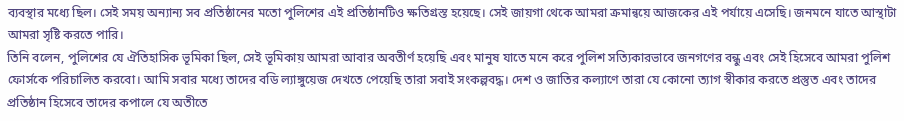ব্যবস্থার মধ্যে ছিল। সেই সময় অন্যান্য সব প্রতিষ্ঠানের মতো পুলিশের এই প্রতিষ্ঠানটিও ক্ষতিগ্রস্ত হয়েছে। সেই জায়গা থেকে আমরা ক্রমান্বয়ে আজকের এই পর্যায়ে এসেছি। জনমনে যাতে আস্থাটা আমরা সৃষ্টি করতে পারি।
তিনি বলেন, পুলিশের যে ঐতিহাসিক ভূমিকা ছিল, সেই ভূমিকায় আমরা আবার অবতীর্ণ হয়েছি এবং মানুষ যাতে মনে করে পুলিশ সত্যিকারভাবে জনগণের বন্ধু এবং সেই হিসেবে আমরা পুলিশ ফোর্সকে পরিচালিত করবো। আমি সবার মধ্যে তাদের বডি ল্যাঙ্গুয়েজ দেখতে পেয়েছি তারা সবাই সংকল্পবদ্ধ। দেশ ও জাতির কল্যাণে তারা যে কোনো ত্যাগ স্বীকার করতে প্রস্তুত এবং তাদের প্রতিষ্ঠান হিসেবে তাদের কপালে যে অতীতে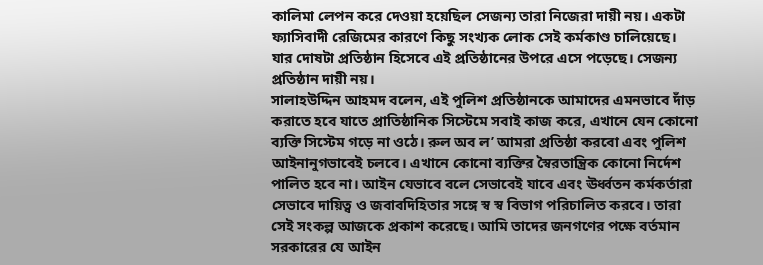কালিমা লেপন করে দেওয়া হয়েছিল সেজন্য তারা নিজেরা দায়ী নয়। একটা ফ্যাসিবাদী রেজিমের কারণে কিছু সংখ্যক লোক সেই কর্মকাণ্ড চালিয়েছে। যার দোষটা প্রতিষ্ঠান হিসেবে এই প্রতিষ্ঠানের উপরে এসে পড়েছে। সেজন্য প্রতিষ্ঠান দায়ী নয়।
সালাহউদ্দিন আহমদ বলেন, এই পুলিশ প্রতিষ্ঠানকে আমাদের এমনভাবে দাঁড় করাতে হবে যাতে প্রাতিষ্ঠানিক সিস্টেমে সবাই কাজ করে, এখানে যেন কোনো ব্যক্তি সিস্টেম গড়ে না ওঠে। রুল অব ল’ আমরা প্রতিষ্ঠা করবো এবং পুলিশ আইনানুগভাবেই চলবে। এখানে কোনো ব্যক্তির স্বৈরতান্ত্রিক কোনো নির্দেশ পালিত হবে না। আইন যেভাবে বলে সেভাবেই যাবে এবং ঊর্ধ্বতন কর্মকর্তারা সেভাবে দায়িত্ব ও জবাবদিহিতার সঙ্গে স্ব স্ব বিভাগ পরিচালিত করবে। তারা সেই সংকল্প আজকে প্রকাশ করেছে। আমি তাদের জনগণের পক্ষে বর্তমান সরকারের যে আইন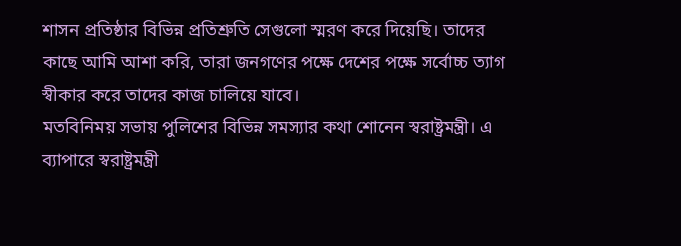শাসন প্রতিষ্ঠার বিভিন্ন প্রতিশ্রুতি সেগুলো স্মরণ করে দিয়েছি। তাদের কাছে আমি আশা করি, তারা জনগণের পক্ষে দেশের পক্ষে সর্বোচ্চ ত্যাগ স্বীকার করে তাদের কাজ চালিয়ে যাবে।
মতবিনিময় সভায় পুলিশের বিভিন্ন সমস্যার কথা শোনেন স্বরাষ্ট্রমন্ত্রী। এ ব্যাপারে স্বরাষ্ট্রমন্ত্রী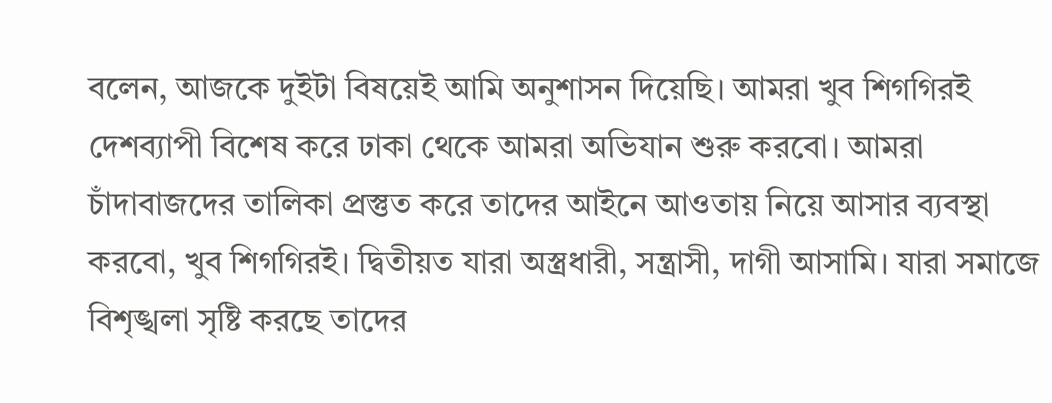বলেন, আজকে দুইটা বিষয়েই আমি অনুশাসন দিয়েছি। আমরা খুব শিগগিরই দেশব্যাপী বিশেষ করে ঢাকা থেকে আমরা অভিযান শুরু করবো। আমরা চাঁদাবাজদের তালিকা প্রস্তুত করে তাদের আইনে আওতায় নিয়ে আসার ব্যবস্থা করবো, খুব শিগগিরই। দ্বিতীয়ত যারা অস্ত্রধারী, সন্ত্রাসী, দাগী আসামি। যারা সমাজে বিশৃঙ্খলা সৃষ্টি করছে তাদের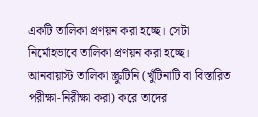একটি তালিকা প্রণয়ন করা হচ্ছে। সেটা নির্মোহভাবে তালিকা প্রণয়ন করা হচ্ছে। আনবায়াস্ট তালিকা স্ক্রুটিনি (খুঁটিনাটি বা বিস্তারিত পরীক্ষা-নিরীক্ষা করা) করে তাদের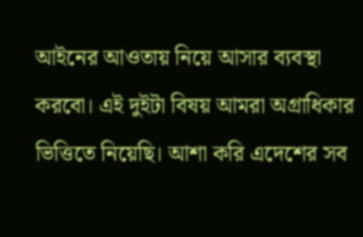আইনের আওতায় নিয়ে আসার ব্যবস্থা করবো। এই দুইটা বিষয় আমরা অগ্রাধিকার ভিত্তিতে নিয়েছি। আশা করি এদেশের সব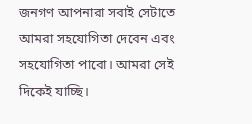জনগণ আপনারা সবাই সেটাতে আমরা সহযোগিতা দেবেন এবং সহযোগিতা পাবো। আমরা সেই দিকেই যাচ্ছি।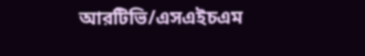আরটিভি/এসএইচএম